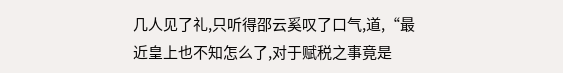几人见了礼,只听得邵云奚叹了口气,道,“最近皇上也不知怎么了,对于赋税之事竟是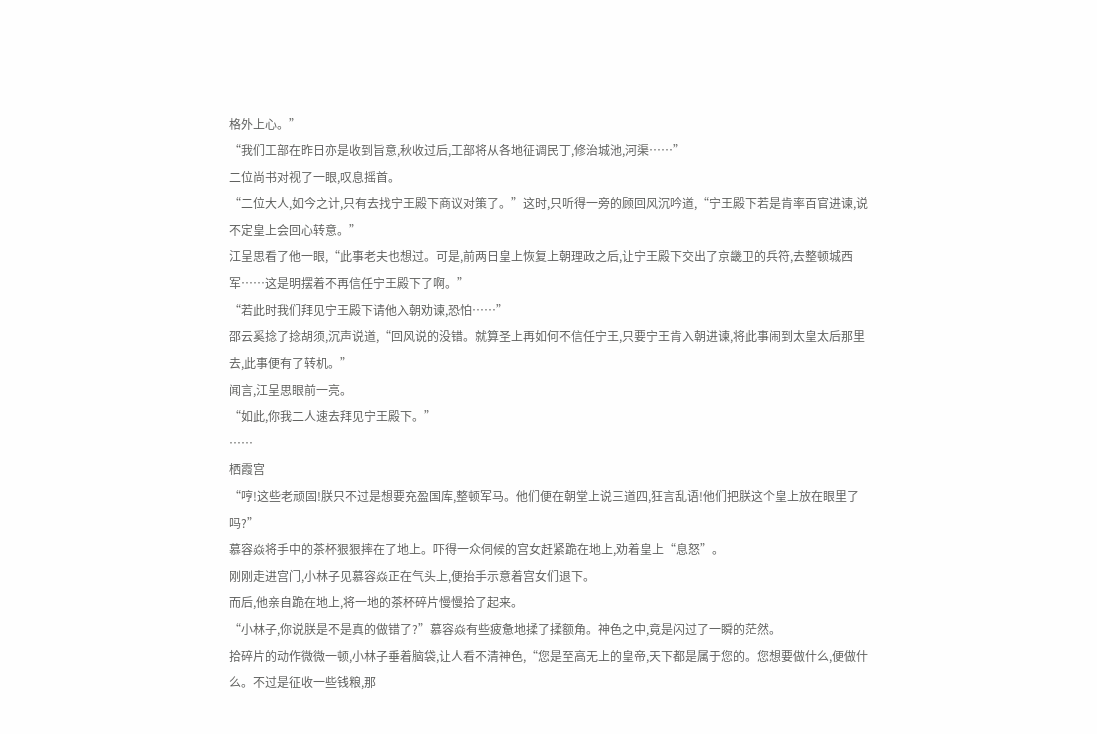格外上心。”
“我们工部在昨日亦是收到旨意,秋收过后,工部将从各地征调民丁,修治城池,河渠……”
二位尚书对视了一眼,叹息摇首。
“二位大人,如今之计,只有去找宁王殿下商议对策了。”这时,只听得一旁的顾回风沉吟道,“宁王殿下若是肯率百官进谏,说不定皇上会回心转意。”
江呈思看了他一眼,“此事老夫也想过。可是,前两日皇上恢复上朝理政之后,让宁王殿下交出了京畿卫的兵符,去整顿城西军……这是明摆着不再信任宁王殿下了啊。”
“若此时我们拜见宁王殿下请他入朝劝谏,恐怕……”
邵云奚捻了捻胡须,沉声说道,“回风说的没错。就算圣上再如何不信任宁王,只要宁王肯入朝进谏,将此事闹到太皇太后那里去,此事便有了转机。”
闻言,江呈思眼前一亮。
“如此,你我二人速去拜见宁王殿下。”
……
栖霞宫
“哼!这些老顽固!朕只不过是想要充盈国库,整顿军马。他们便在朝堂上说三道四,狂言乱语!他们把朕这个皇上放在眼里了吗?”
慕容焱将手中的茶杯狠狠摔在了地上。吓得一众伺候的宫女赶紧跪在地上,劝着皇上“息怒”。
刚刚走进宫门,小林子见慕容焱正在气头上,便抬手示意着宫女们退下。
而后,他亲自跪在地上,将一地的茶杯碎片慢慢拾了起来。
“小林子,你说朕是不是真的做错了?”慕容焱有些疲惫地揉了揉额角。神色之中,竟是闪过了一瞬的茫然。
拾碎片的动作微微一顿,小林子垂着脑袋,让人看不清神色,“您是至高无上的皇帝,天下都是属于您的。您想要做什么,便做什么。不过是征收一些钱粮,那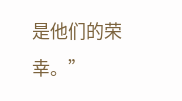是他们的荣幸。”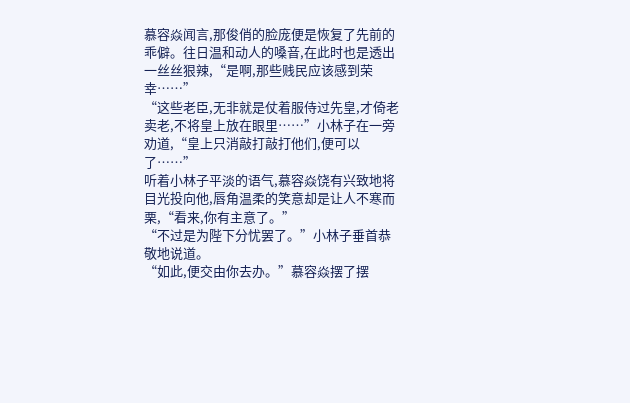慕容焱闻言,那俊俏的脸庞便是恢复了先前的乖僻。往日温和动人的嗓音,在此时也是透出一丝丝狠辣,“是啊,那些贱民应该感到荣幸……”
“这些老臣,无非就是仗着服侍过先皇,才倚老卖老,不将皇上放在眼里……”小林子在一旁劝道,“皇上只消敲打敲打他们,便可以了……”
听着小林子平淡的语气,慕容焱饶有兴致地将目光投向他,唇角温柔的笑意却是让人不寒而栗,“看来,你有主意了。”
“不过是为陛下分忧罢了。”小林子垂首恭敬地说道。
“如此,便交由你去办。”慕容焱摆了摆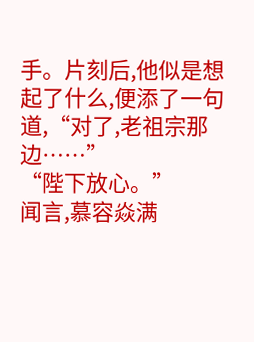手。片刻后,他似是想起了什么,便添了一句道,“对了,老祖宗那边……”
“陛下放心。”
闻言,慕容焱满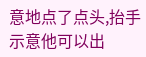意地点了点头,抬手示意他可以出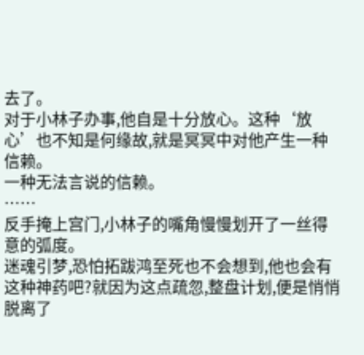去了。
对于小林子办事,他自是十分放心。这种‘放心’也不知是何缘故,就是冥冥中对他产生一种信赖。
一种无法言说的信赖。
……
反手掩上宫门,小林子的嘴角慢慢划开了一丝得意的弧度。
迷魂引梦,恐怕拓跋鸿至死也不会想到,他也会有这种神药吧?就因为这点疏忽,整盘计划,便是悄悄脱离了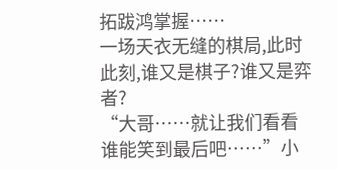拓跋鸿掌握……
一场天衣无缝的棋局,此时此刻,谁又是棋子?谁又是弈者?
“大哥……就让我们看看谁能笑到最后吧……”小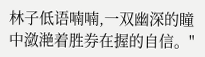林子低语喃喃,一双幽深的瞳中潋滟着胜券在握的自信。"